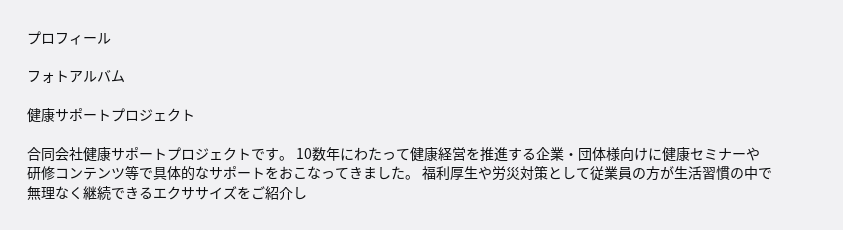プロフィール

フォトアルバム

健康サポートプロジェクト

合同会社健康サポートプロジェクトです。 10数年にわたって健康経営を推進する企業・団体様向けに健康セミナーや研修コンテンツ等で具体的なサポートをおこなってきました。 福利厚生や労災対策として従業員の方が生活習慣の中で無理なく継続できるエクササイズをご紹介し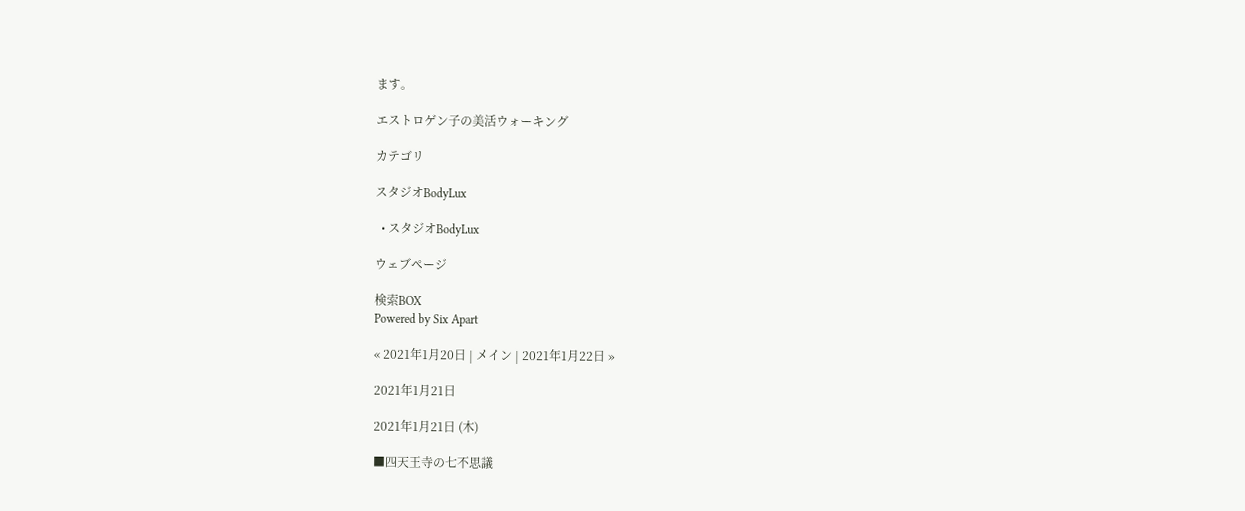ます。

エストロゲン子の美活ウォーキング

カテゴリ

スタジオBodyLux

  • スタジオBodyLux

ウェブページ

検索BOX
Powered by Six Apart

« 2021年1月20日 | メイン | 2021年1月22日 »

2021年1月21日

2021年1月21日 (木)

■四天王寺の七不思議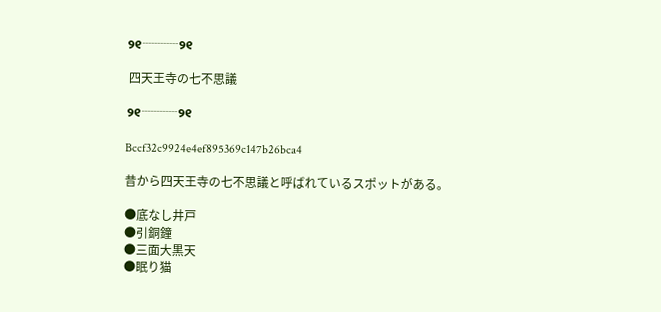୨୧┈┈┈୨୧

 四天王寺の七不思議

୨୧┈┈┈୨୧

Bccf32c9924e4ef895369c147b26bca4

昔から四天王寺の七不思議と呼ばれているスポットがある。

●底なし井戸
●引銅鐘
●三面大黒天
●眠り猫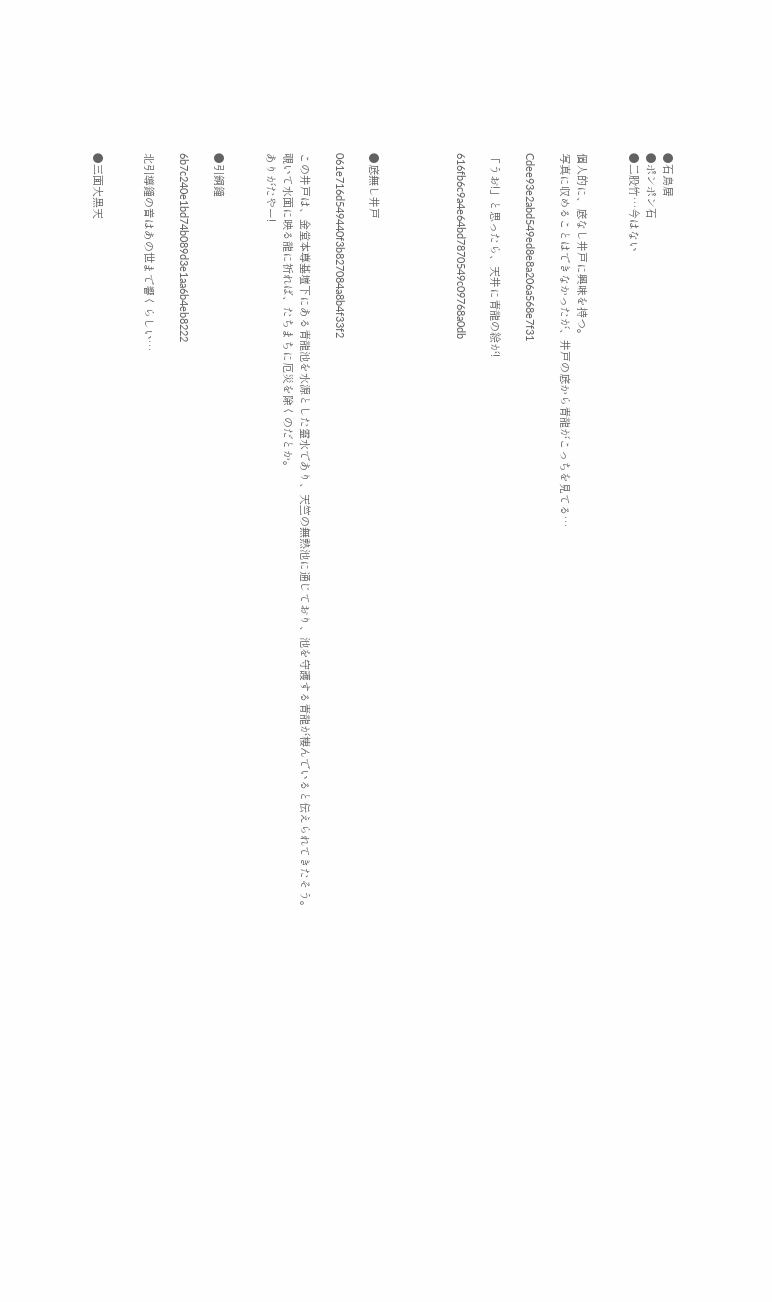●石鳥居
●ポンポン石
●二股竹…今はない


個人的に、底なし井戸に興味を持つ。
写真に収めることはできなかったが、井戸の底から青龍がこっちを見てる…

Cdee93e2abd549ed8e8a206a568e7f31

「うお!」と思ったら、天井に青龍の絵が!

616fb6c9a4e64bd7870549c09768a0db




●底無し井戸

061e716d549440f3b827084a8b4f33f2

この井戸は、金堂本尊基壇下にある青龍池を水源とした霊水であり、天竺の無熱池に通じており、池を守護する青龍が棲んでいると伝えられてきたそう。
覗いて水面に映る龍に祈れば、たちまちに厄災を除くのだとか。
ありがたやー!


●引銅鐘

6b7c240e1bd74b089d3e1aa6b4eb8222

北引導鐘の音はあの世まで響くらしい…


●三面大黒天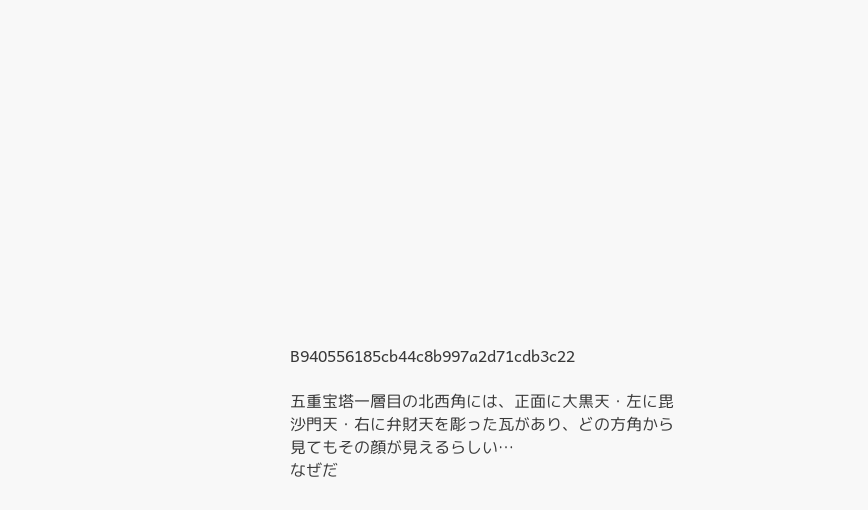B940556185cb44c8b997a2d71cdb3c22

五重宝塔一層目の北西角には、正面に大黒天・左に毘沙門天・右に弁財天を彫った瓦があり、どの方角から見てもその顔が見えるらしい…
なぜだ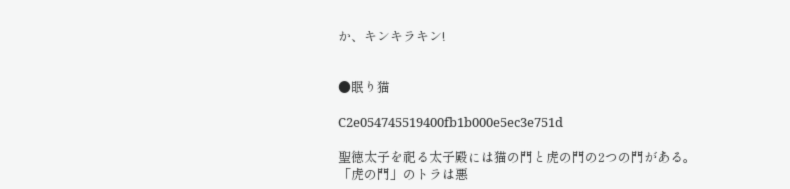か、キンキラキン!


●眠り猫

C2e054745519400fb1b000e5ec3e751d

聖徳太子を祀る太子殿には猫の門と虎の門の2つの門がある。
「虎の門」のトラは悪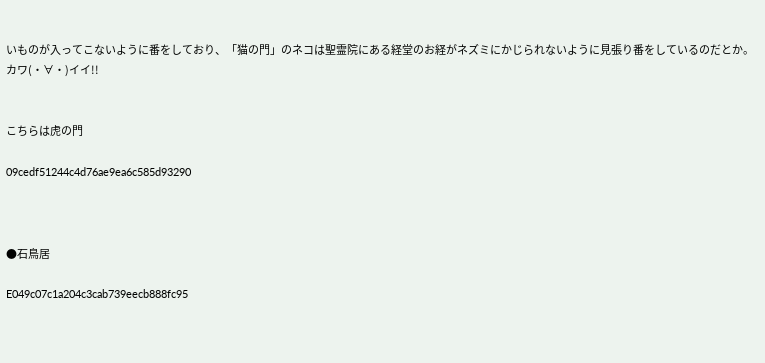いものが入ってこないように番をしており、「猫の門」のネコは聖霊院にある経堂のお経がネズミにかじられないように見張り番をしているのだとか。
カワ(・∀・)イイ!!


こちらは虎の門

09cedf51244c4d76ae9ea6c585d93290



●石鳥居

E049c07c1a204c3cab739eecb888fc95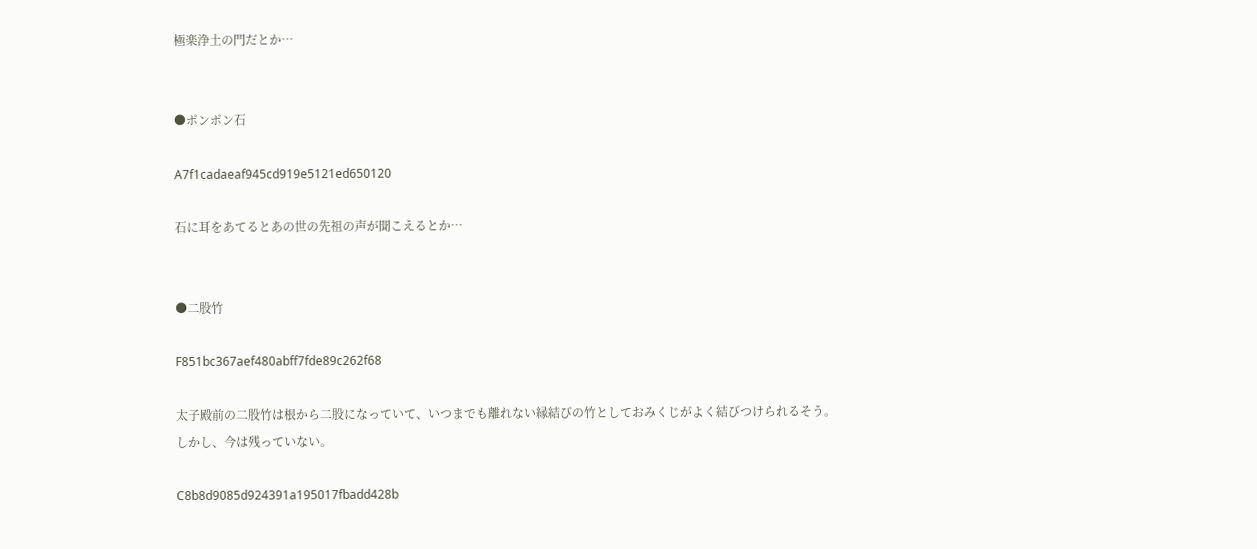極楽浄土の門だとか…


●ポンポン石

A7f1cadaeaf945cd919e5121ed650120

石に耳をあてるとあの世の先祖の声が聞こえるとか…


●二股竹

F851bc367aef480abff7fde89c262f68

太子殿前の二股竹は根から二股になっていて、いつまでも離れない縁結びの竹としておみくじがよく結びつけられるそう。
しかし、今は残っていない。

C8b8d9085d924391a195017fbadd428b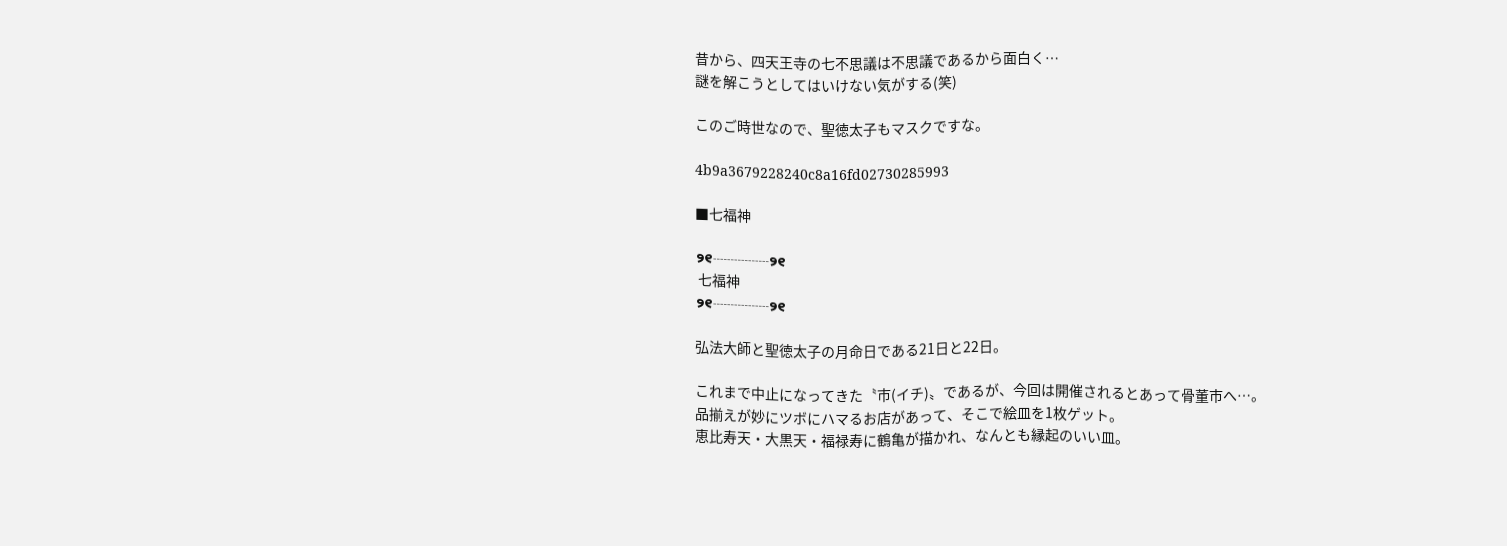昔から、四天王寺の七不思議は不思議であるから面白く…
謎を解こうとしてはいけない気がする(笑)

このご時世なので、聖徳太子もマスクですな。

4b9a3679228240c8a16fd02730285993

■七福神

୨୧┈┈┈┈୨୧
 七福神
୨୧┈┈┈┈୨୧

弘法大師と聖徳太子の月命日である21日と22日。

これまで中止になってきた〝市(イチ)〟であるが、今回は開催されるとあって骨董市へ…。
品揃えが妙にツボにハマるお店があって、そこで絵皿を1枚ゲット。
恵比寿天・大黒天・福禄寿に鶴亀が描かれ、なんとも縁起のいい皿。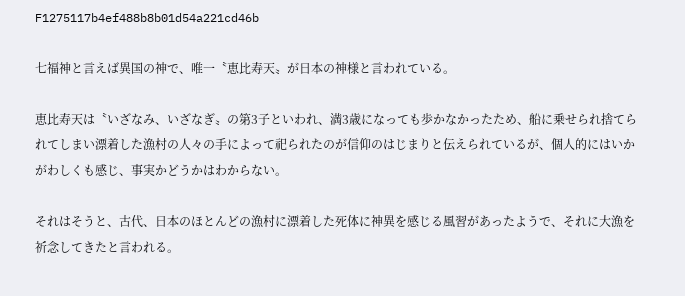F1275117b4ef488b8b01d54a221cd46b

七福神と言えば異国の神で、唯一〝恵比寿天〟が日本の神様と言われている。

恵比寿天は〝いざなみ、いざなぎ〟の第3子といわれ、満3歳になっても歩かなかったため、船に乗せられ捨てられてしまい漂着した漁村の人々の手によって祀られたのが信仰のはじまりと伝えられているが、個人的にはいかがわしくも感じ、事実かどうかはわからない。

それはそうと、古代、日本のほとんどの漁村に漂着した死体に神異を感じる風習があったようで、それに大漁を祈念してきたと言われる。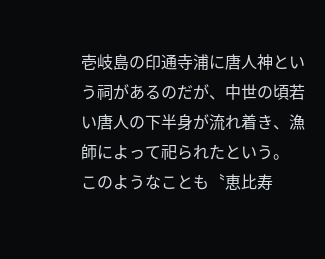壱岐島の印通寺浦に唐人神という祠があるのだが、中世の頃若い唐人の下半身が流れ着き、漁師によって祀られたという。
このようなことも〝恵比寿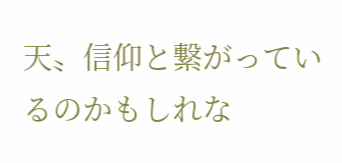天〟信仰と繋がっているのかもしれな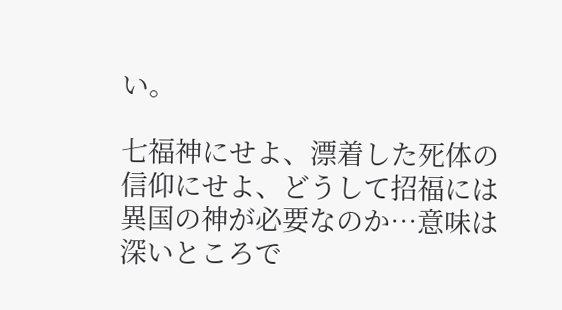い。

七福神にせよ、漂着した死体の信仰にせよ、どうして招福には異国の神が必要なのか…意味は深いところで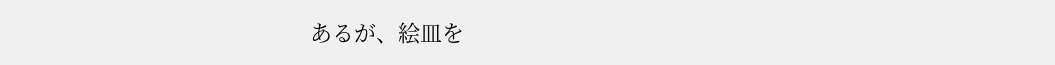あるが、絵皿を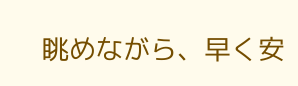眺めながら、早く安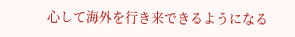心して海外を行き来できるようになる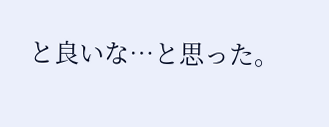と良いな…と思った。